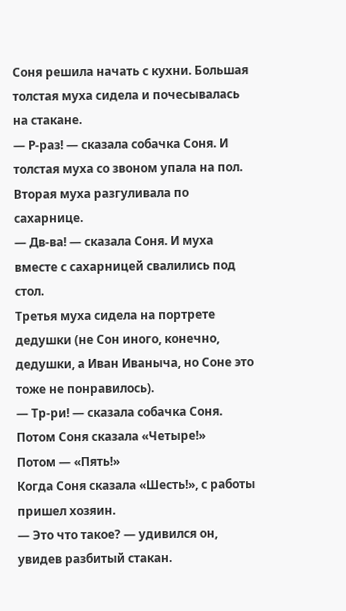Соня решила начать с кухни. Большая толстая муха сидела и почесывалась на стакане.
— Р-раз! — сказала собачка Соня. И толстая муха со звоном упала на пол.
Вторая муха разгуливала по сахарнице.
— Дв-ва! — сказала Соня. И муха вместе с сахарницей свалились под стол.
Третья муха сидела на портрете дедушки (не Сон иного, конечно, дедушки, а Иван Иваныча, но Соне это тоже не понравилось).
— Тр-ри! — сказала собачка Соня.
Потом Соня сказала «Четыре!»
Потом — «Пять!»
Когда Соня сказала «Шесть!», с работы пришел хозяин.
— Это что такое? — удивился он, увидев разбитый стакан.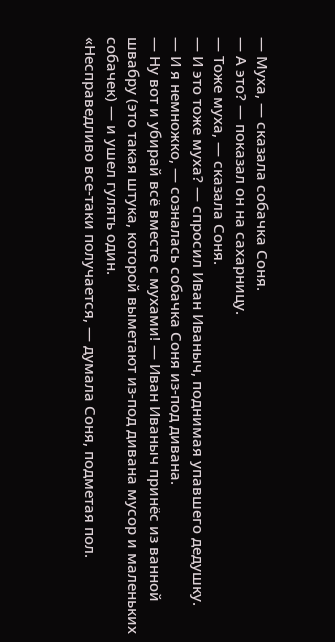— Муха, — сказала собачка Соня.
— А это? — показал он на сахарницу.
— Тоже муха, — сказала Соня.
— И это тоже муха? — спросил Иван Иваныч, поднимая упавшего дедушку.
— И я немножко, — созналась собачка Соня из-под дивана.
— Ну вот и убирай всё вместе с мухами! — Иван Иваныч принёс из ванной швабру (это такая штука, которой выметают из-под дивана мусор и маленьких собачек) — и ушел гулять один.
«Несправедливо все-таки получается, — думала Соня, подметая пол.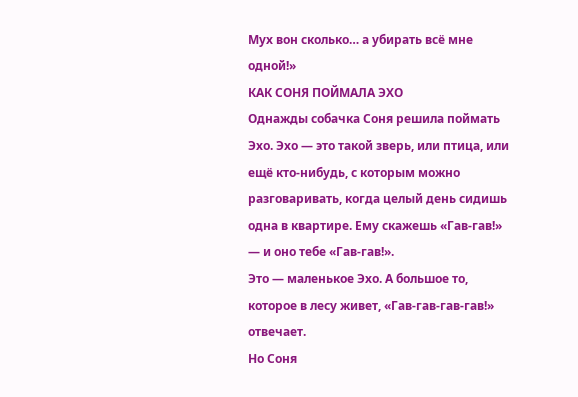Мух вон сколько… а убирать всё мне одной!»
КАК СОНЯ ПОЙМАЛА ЭХО
Однажды собачка Соня решила поймать Эхо. Эхо — это такой зверь, или птица, или ещё кто-нибудь, с которым можно разговаривать, когда целый день сидишь одна в квартире. Ему скажешь «Гав-гав!» — и оно тебе «Гав-гав!».
Это — маленькое Эхо. А большое то, которое в лесу живет, «Гав-гав-гав-гав!» отвечает.
Но Соня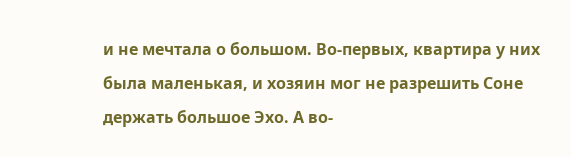и не мечтала о большом. Во-первых, квартира у них была маленькая, и хозяин мог не разрешить Соне держать большое Эхо. А во-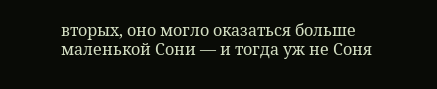вторых, оно могло оказаться больше маленькой Сони — и тогда уж не Соня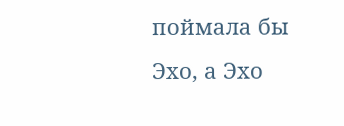поймала бы Эхо, а Эхо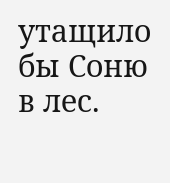утащило бы Соню в лес.